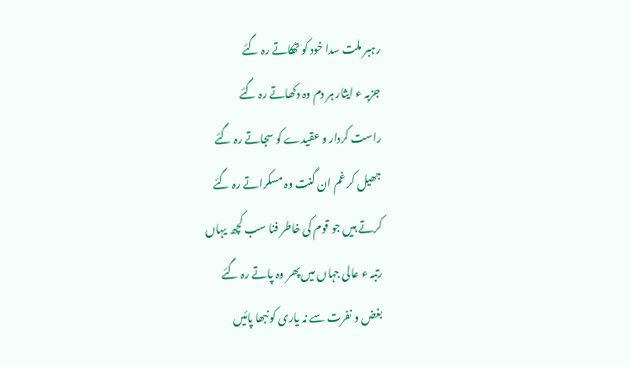رہبر ملت سدا خود کو تھکاتے رہ گئے
جزبہ ء ایثار ہر دم وہ دکھاتے رہ گئے
راست کردار و عقیدے کو سجاتے رہ گئے
جھیل کر غم ان گنت وہ مسکراتے رہ گئے
کرتے ہیں جو قوم کی خاطر فنا سب کچھ یہاں
رتبہ ء عالی جہاں میں پھر وہ پاتے رہ گئے
بغض و نفرت سے نہ یاری کو نبھا پائیں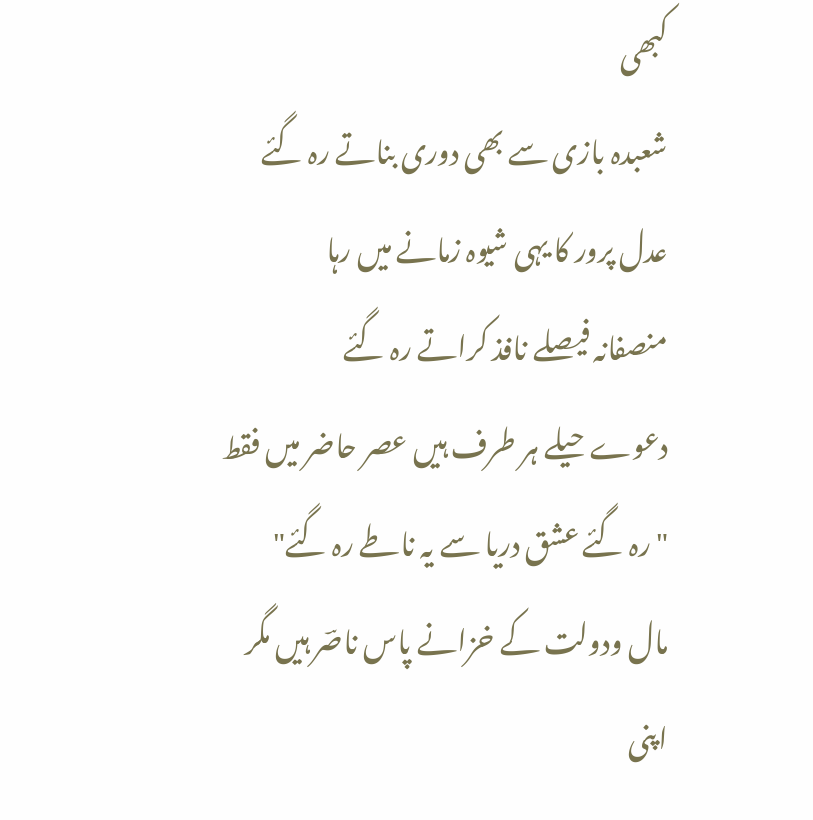کبھی
شعبدہ بازی سے بھی دوری بناتے رہ گئے
عدل پرور کا یہی شیوہ زمانے میں رہا
منصفانہ فیصلے نافذ کراتے رہ گئے
دعوے حیلے ہر طرف ہیں عصر حاضر میں فقط
"رہ گئے عشق دریا سے یہ ناطے رہ گئے"
مال ودولت کے خزانے پاس ناصؔر ہیں مگر
اپنی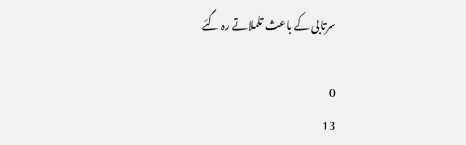سرتابی کے باعث تلملاتے رہ گئے

0
13